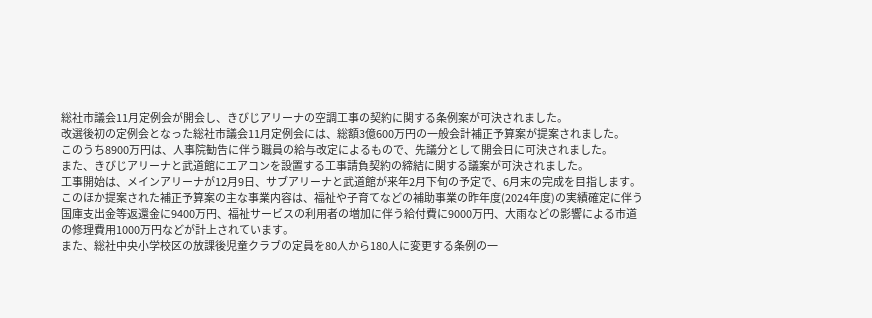総社市議会11月定例会が開会し、きびじアリーナの空調工事の契約に関する条例案が可決されました。
改選後初の定例会となった総社市議会11月定例会には、総額3億600万円の一般会計補正予算案が提案されました。
このうち8900万円は、人事院勧告に伴う職員の給与改定によるもので、先議分として開会日に可決されました。
また、きびじアリーナと武道館にエアコンを設置する工事請負契約の締結に関する議案が可決されました。
工事開始は、メインアリーナが12月9日、サブアリーナと武道館が来年2月下旬の予定で、6月末の完成を目指します。
このほか提案された補正予算案の主な事業内容は、福祉や子育てなどの補助事業の昨年度(2024年度)の実績確定に伴う国庫支出金等返還金に9400万円、福祉サービスの利用者の増加に伴う給付費に9000万円、大雨などの影響による市道の修理費用1000万円などが計上されています。
また、総社中央小学校区の放課後児童クラブの定員を80人から180人に変更する条例の一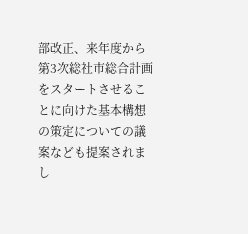部改正、来年度から第3次総社市総合計画をスタートさせることに向けた基本構想の策定についての議案なども提案されまし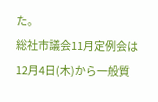た。
総社市議会11月定例会は12月4日(木)から一般質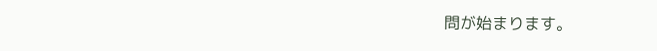問が始まります。